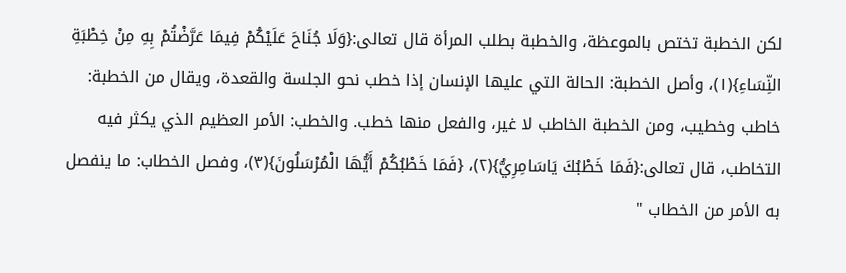لكن الخطبة تختص بالموعظة، والخطبة بطلب المرأة قال تعالى:{وَلَا جُنَاحَ عَلَيْكُمْ فِيمَا عَرَّضْتُمْ بِهِ مِنْ خِطْبَةِ النِّسَاءِ}(١)، وأصل الخطبة: الحالة التي عليها الإنسان إذا خطب نحو الجلسة والقعدة، ويقال من الخطبة: خاطب وخطيب، ومن الخطبة الخاطب لا غير، والفعل منها خطب. والخطب: الأمر العظيم الذي يكثر فيه التخاطب، قال تعالى:{فَمَا خَطْبُكَ يَاسَامِرِيُّ}(٢)، {فَمَا خَطْبُكُمْ أَيُّهَا الْمُرْسَلُونَ}(٣)، وفصل الخطاب: ما ينفصل به الأمر من الخطاب "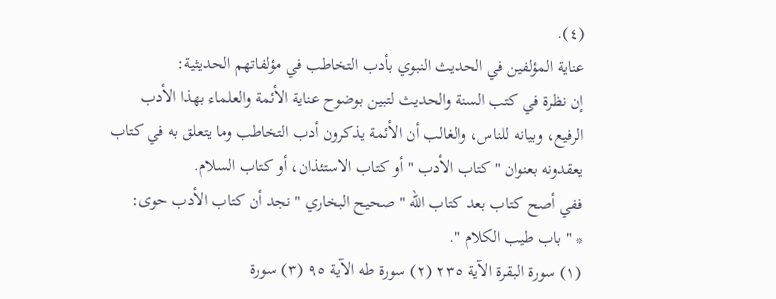(٤).
عناية المؤلفين في الحديث النبوي بأدب التخاطب في مؤلفاتهم الحديثية:
إن نظرة في كتب السنة والحديث لتبين بوضوح عناية الأئمة والعلماء بهذا الأدب الرفيع، وبيانه للناس، والغالب أن الأئمة يذكرون أدب التخاطب وما يتعلق به في كتاب يعقدونه بعنوان " كتاب الأدب " أو كتاب الاستئذان، أو كتاب السلام.
ففي أصح كتاب بعد كتاب الله " صحيح البخاري " نجد أن كتاب الأدب حوى:
* " باب طيب الكلام ".
(١) سورة البقرة الآية ٢٣٥ (٢) سورة طه الآية ٩٥ (٣) سورة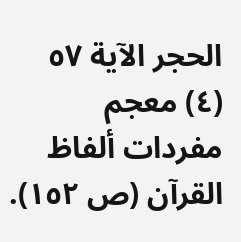الحجر الآية ٥٧ (٤) معجم مفردات ألفاظ القرآن (ص ١٥٢).